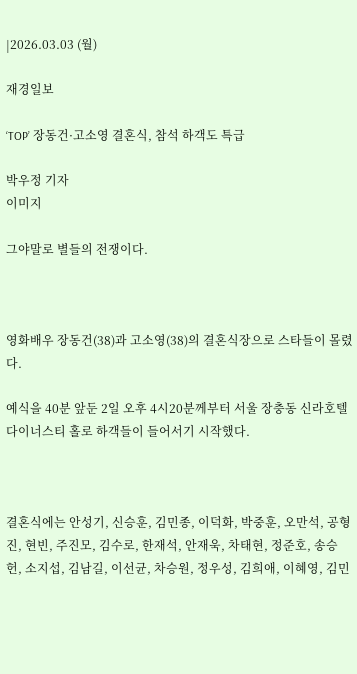|2026.03.03 (월)

재경일보

‘TOP’ 장동건·고소영 결혼식, 참석 하객도 특급

박우정 기자
이미지

그야말로 별들의 전쟁이다.



영화배우 장동건(38)과 고소영(38)의 결혼식장으로 스타들이 몰렸다.

예식을 40분 앞둔 2일 오후 4시20분께부터 서울 장충동 신라호텔 다이너스티 홀로 하객들이 들어서기 시작했다.



결혼식에는 안성기, 신승훈, 김민종, 이덕화, 박중훈, 오만석, 공형진, 현빈, 주진모, 김수로, 한재석, 안재욱, 차태현, 정준호, 송승헌, 소지섭, 김남길, 이선균, 차승원, 정우성, 김희애, 이혜영, 김민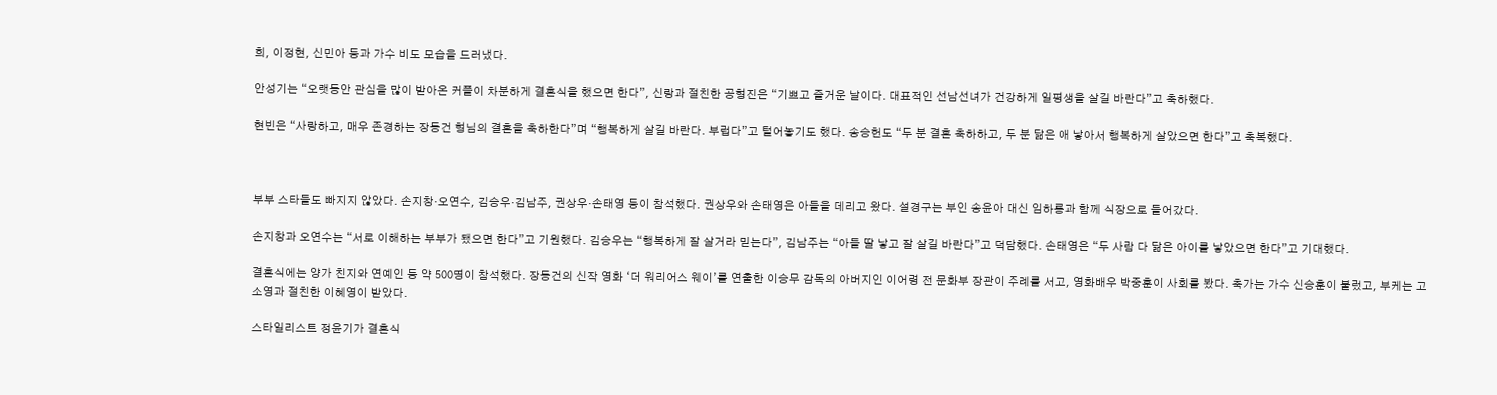희, 이정현, 신민아 등과 가수 비도 모습을 드러냈다.

안성기는 “오랫동안 관심을 많이 받아온 커플이 차분하게 결혼식을 했으면 한다”, 신랑과 절친한 공형진은 “기쁘고 즐거운 날이다. 대표적인 선남선녀가 건강하게 일평생을 살길 바란다”고 축하했다.

현빈은 “사랑하고, 매우 존경하는 장동건 형님의 결혼을 축하한다”며 “행복하게 살길 바란다. 부럽다”고 털어놓기도 했다. 송승헌도 “두 분 결혼 축하하고, 두 분 닮은 애 낳아서 행복하게 살았으면 한다”고 축복했다.



부부 스타들도 빠지지 않았다. 손지창·오연수, 김승우·김남주, 권상우·손태영 등이 참석했다. 권상우와 손태영은 아들을 데리고 왔다. 설경구는 부인 송윤아 대신 임하룡과 함께 식장으로 들어갔다.

손지창과 오연수는 “서로 이해하는 부부가 됐으면 한다”고 기원했다. 김승우는 “행복하게 잘 살거라 믿는다”, 김남주는 “아들 딸 낳고 잘 살길 바란다”고 덕담했다. 손태영은 “두 사람 다 닮은 아이를 낳았으면 한다”고 기대했다.

결혼식에는 양가 친지와 연예인 등 약 500명이 참석했다. 장동건의 신작 영화 ‘더 워리어스 웨이’를 연출한 이승무 감독의 아버지인 이어령 전 문화부 장관이 주례를 서고, 영화배우 박중훈이 사회를 봤다. 축가는 가수 신승훈이 불렀고, 부케는 고소영과 절친한 이혜영이 받았다.

스타일리스트 정윤기가 결혼식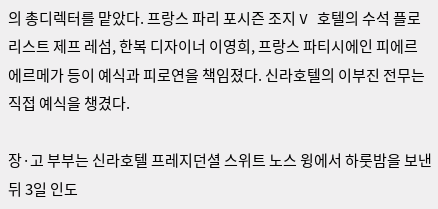의 총디렉터를 맡았다. 프랑스 파리 포시즌 조지 V 호텔의 수석 플로리스트 제프 레섬, 한복 디자이너 이영희, 프랑스 파티시에인 피에르 에르메가 등이 예식과 피로연을 책임졌다. 신라호텔의 이부진 전무는 직접 예식을 챙겼다.

장·고 부부는 신라호텔 프레지던셜 스위트 노스 윙에서 하룻밤을 보낸 뒤 3일 인도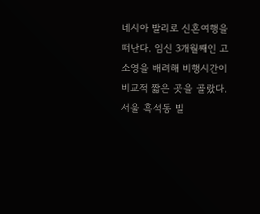네시아 발리로 신혼여행을 떠난다. 임신 3개월째인 고소영을 배려해 비행시간이 비교적 짧은 곳을 골랐다. 서울 흑석동 빌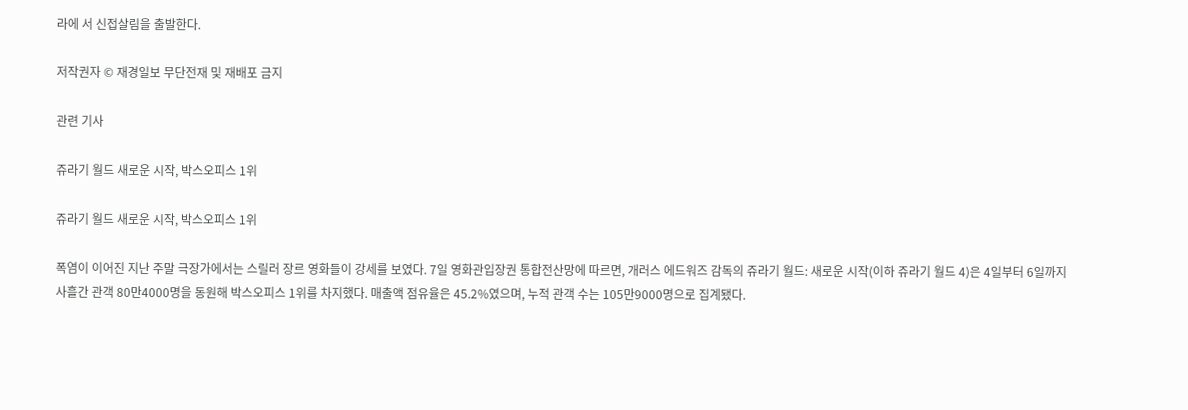라에 서 신접살림을 출발한다.

저작권자 © 재경일보 무단전재 및 재배포 금지

관련 기사

쥬라기 월드 새로운 시작, 박스오피스 1위

쥬라기 월드 새로운 시작, 박스오피스 1위

폭염이 이어진 지난 주말 극장가에서는 스릴러 장르 영화들이 강세를 보였다. 7일 영화관입장권 통합전산망에 따르면, 개러스 에드워즈 감독의 쥬라기 월드: 새로운 시작(이하 쥬라기 월드 4)은 4일부터 6일까지 사흘간 관객 80만4000명을 동원해 박스오피스 1위를 차지했다. 매출액 점유율은 45.2%였으며, 누적 관객 수는 105만9000명으로 집계됐다.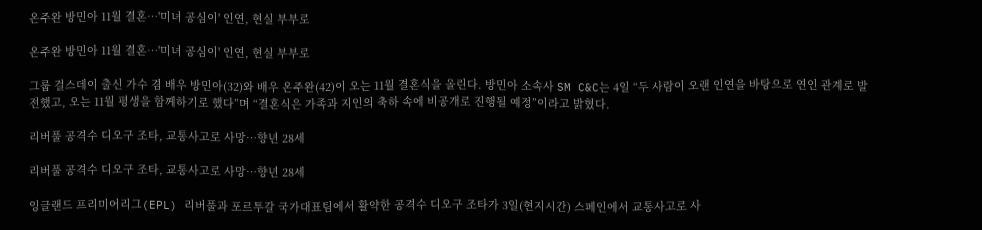온주완 방민아 11월 결혼…'미녀 공심이' 인연, 현실 부부로

온주완 방민아 11월 결혼…'미녀 공심이' 인연, 현실 부부로

그룹 걸스데이 출신 가수 겸 배우 방민아(32)와 배우 온주완(42)이 오는 11월 결혼식을 올린다. 방민아 소속사 SM C&C는 4일 “두 사람이 오랜 인연을 바탕으로 연인 관계로 발전했고, 오는 11월 평생을 함께하기로 했다”며 “결혼식은 가족과 지인의 축하 속에 비공개로 진행될 예정”이라고 밝혔다.

리버풀 공격수 디오구 조타, 교통사고로 사망…향년 28세

리버풀 공격수 디오구 조타, 교통사고로 사망…향년 28세

잉글랜드 프리미어리그(EPL) 리버풀과 포르투갈 국가대표팀에서 활약한 공격수 디오구 조타가 3일(현지시간) 스페인에서 교통사고로 사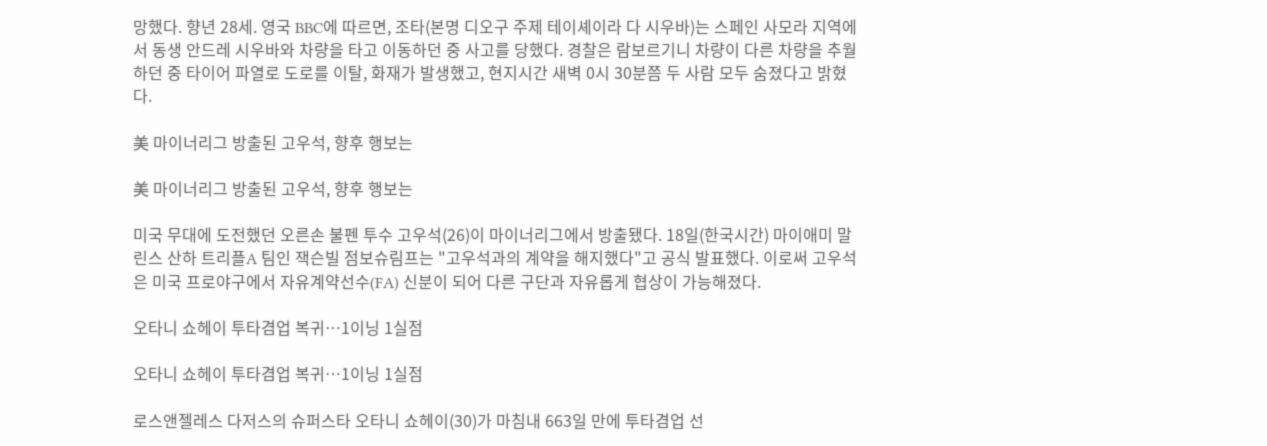망했다. 향년 28세. 영국 BBC에 따르면, 조타(본명 디오구 주제 테이셰이라 다 시우바)는 스페인 사모라 지역에서 동생 안드레 시우바와 차량을 타고 이동하던 중 사고를 당했다. 경찰은 람보르기니 차량이 다른 차량을 추월하던 중 타이어 파열로 도로를 이탈, 화재가 발생했고, 현지시간 새벽 0시 30분쯤 두 사람 모두 숨졌다고 밝혔다.

美 마이너리그 방출된 고우석, 향후 행보는

美 마이너리그 방출된 고우석, 향후 행보는

미국 무대에 도전했던 오른손 불펜 투수 고우석(26)이 마이너리그에서 방출됐다. 18일(한국시간) 마이애미 말린스 산하 트리플A 팀인 잭슨빌 점보슈림프는 "고우석과의 계약을 해지했다"고 공식 발표했다. 이로써 고우석은 미국 프로야구에서 자유계약선수(FA) 신분이 되어 다른 구단과 자유롭게 협상이 가능해졌다.

오타니 쇼헤이 투타겸업 복귀…1이닝 1실점

오타니 쇼헤이 투타겸업 복귀…1이닝 1실점

로스앤젤레스 다저스의 슈퍼스타 오타니 쇼헤이(30)가 마침내 663일 만에 투타겸업 선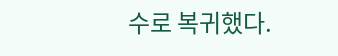수로 복귀했다.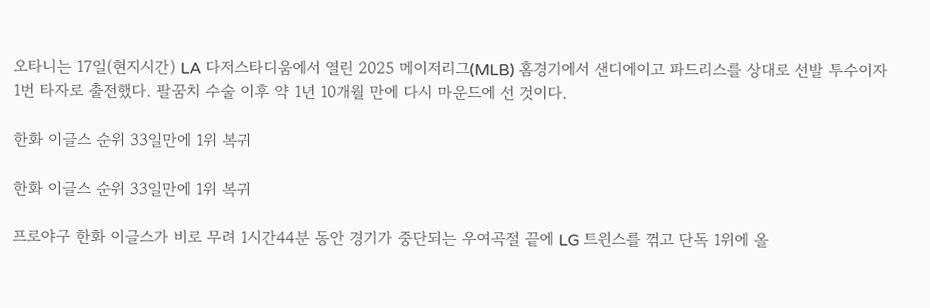오타니는 17일(현지시간) LA 다저스타디움에서 열린 2025 메이저리그(MLB) 홈경기에서 샌디에이고 파드리스를 상대로 선발 투수이자 1번 타자로 출전했다. 팔꿈치 수술 이후 약 1년 10개월 만에 다시 마운드에 선 것이다.

한화 이글스 순위 33일만에 1위 복귀

한화 이글스 순위 33일만에 1위 복귀

프로야구 한화 이글스가 비로 무려 1시간44분 동안 경기가 중단되는 우여곡절 끝에 LG 트윈스를 꺾고 단독 1위에 올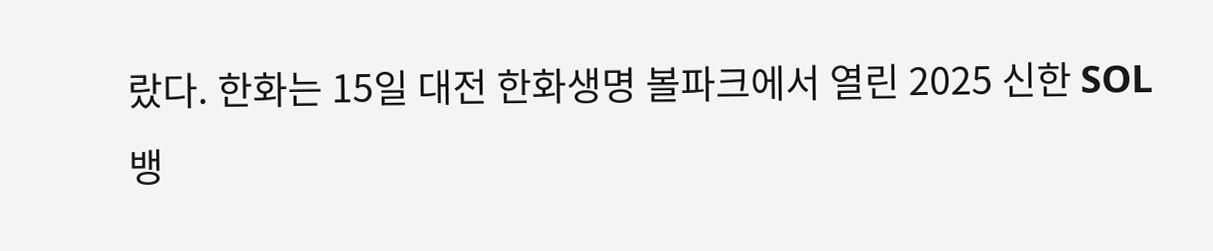랐다. 한화는 15일 대전 한화생명 볼파크에서 열린 2025 신한 SOL 뱅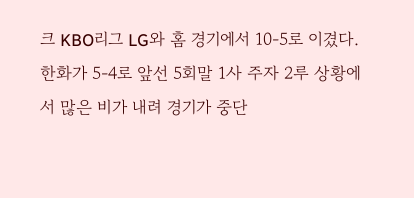크 KBO리그 LG와 홈 경기에서 10-5로 이겼다. 한화가 5-4로 앞선 5회말 1사 주자 2루 상황에서 많은 비가 내려 경기가 중단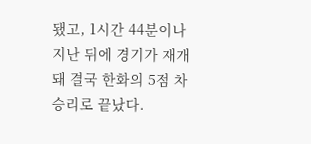됐고, 1시간 44분이나 지난 뒤에 경기가 재개돼 결국 한화의 5점 차 승리로 끝났다.